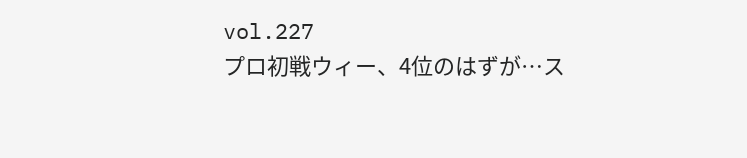vol.227
プロ初戦ウィー、4位のはずが…ス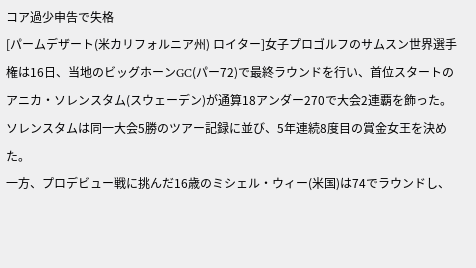コア過少申告で失格
[パームデザート(米カリフォルニア州) ロイター]女子プロゴルフのサムスン世界選手権は16日、当地のビッグホーンGC(パー72)で最終ラウンドを行い、首位スタートのアニカ・ソレンスタム(スウェーデン)が通算18アンダー270で大会2連覇を飾った。
ソレンスタムは同一大会5勝のツアー記録に並び、5年連続8度目の賞金女王を決めた。
一方、プロデビュー戦に挑んだ16歳のミシェル・ウィー(米国)は74でラウンドし、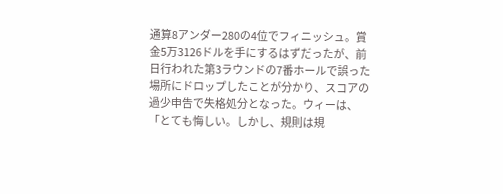通算8アンダー280の4位でフィニッシュ。賞金5万3126ドルを手にするはずだったが、前日行われた第3ラウンドの7番ホールで誤った場所にドロップしたことが分かり、スコアの過少申告で失格処分となった。ウィーは、「とても悔しい。しかし、規則は規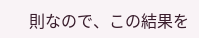則なので、この結果を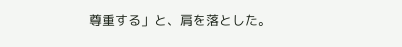尊重する」と、肩を落とした。